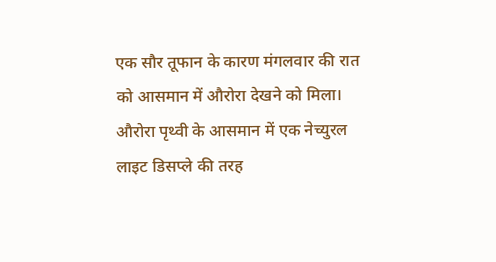एक सौर तूफान के कारण मंगलवार की रात को आसमान में औरोरा देखने को मिला। औरोरा पृथ्वी के आसमान में एक नेच्युरल लाइट डिसप्ले की तरह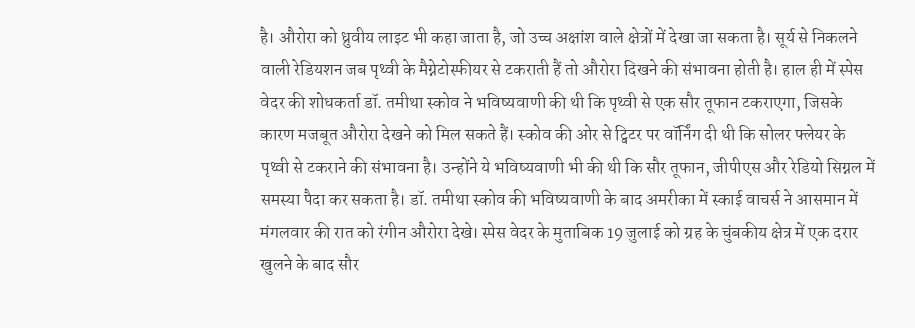है। औरोरा को ध्रुवीय लाइट भी कहा जाता है, जो उच्च अक्षांश वाले क्षेत्रों में देखा जा सकता है। सूर्य से निकलने वाली रेडियशन जब पृथ्वी के मैग्नेटोस्फीयर से टकराती हैं तो औरोरा दिखने की संभावना होती है। हाल ही में स्पेस वेदर की शोधकर्ता डॉ. तमीथा स्कोव ने भविष्यवाणी की थी कि पृथ्वी से एक सौर तूफान टकराएगा, जिसके कारण मजबूत औरोरा देखने को मिल सकते हैं। स्कोव की ओर से ट्विटर पर वॉर्निंग दी थी कि सोलर फ्लेयर के पृथ्वी से टकराने की संभावना है। उन्होंने ये भविष्यवाणी भी की थी कि सौर तूफान, जीपीएस और रेडियो सिग्नल में समस्या पैदा कर सकता है। डॉ. तमीथा स्कोव की भविष्यवाणी के बाद अमरीका में स्काई वाचर्स ने आसमान में मंगलवार की रात को रंगीन औरोरा देखे। स्पेस वेदर के मुताबिक 19 जुलाई को ग्रह के चुंबकीय क्षेत्र में एक दरार खुलने के बाद सौर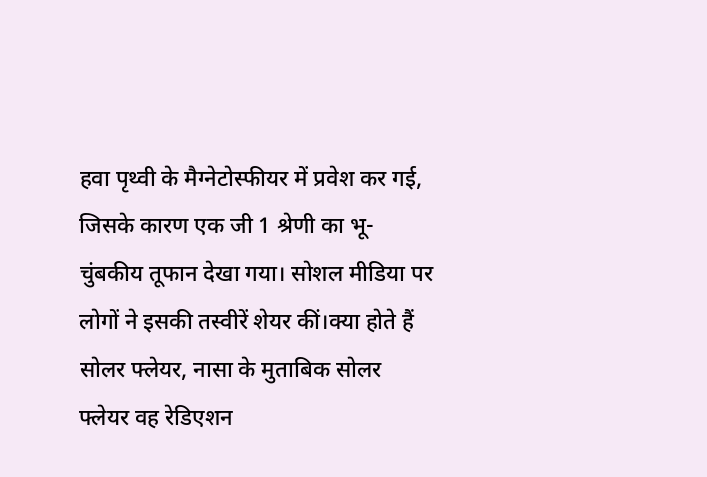हवा पृथ्वी के मैग्नेटोस्फीयर में प्रवेश कर गई, जिसके कारण एक जी 1 श्रेणी का भू-चुंबकीय तूफान देखा गया। सोशल मीडिया पर लोगों ने इसकी तस्वीरें शेयर कीं।क्या होते हैं सोलर फ्लेयर, नासा के मुताबिक सोलर फ्लेयर वह रेडिएशन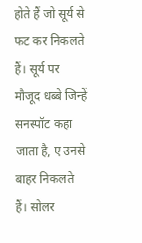होते हैं जो सूर्य से फट कर निकलते हैं। सूर्य पर मौजूद धब्बे जिन्हें सनस्पॉट कहा जाता है, ए उनसे बाहर निकलते हैं। सोलर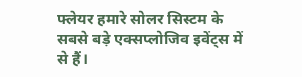फ्लेयर हमारे सोलर सिस्टम के सबसे बड़े एक्सप्लोजिव इवेंट्स में से हैं।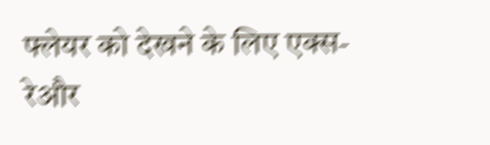फ्लेयर को देखने के लिए एक्स-रेऔर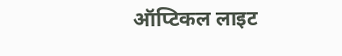ऑप्टिकल लाइट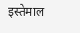इस्तेमाल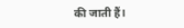की जाती हैं।